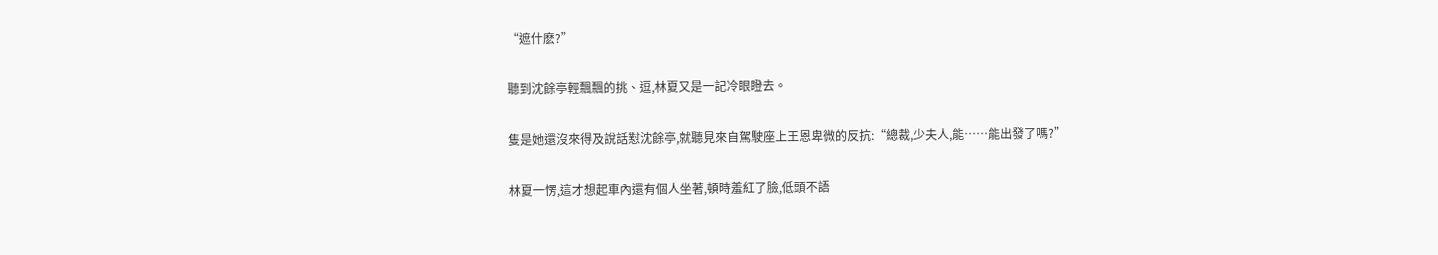“遮什麽?”

聽到沈餘亭輕飄飄的挑、逗,林夏又是一記冷眼瞪去。

隻是她還沒來得及說話懟沈餘亭,就聽見來自駕駛座上王恩卑微的反抗:“總裁,少夫人,能……能出發了嗎?”

林夏一愣,這才想起車內還有個人坐著,頓時羞紅了臉,低頭不語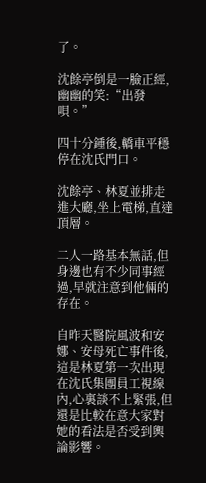了。

沈餘亭倒是一臉正經,幽幽的笑:“出發唄。”

四十分鍾後,轎車平穩停在沈氏門口。

沈餘亭、林夏並排走進大廳,坐上電梯,直達頂層。

二人一路基本無話,但身邊也有不少同事經過,早就注意到他倆的存在。

自昨天醫院風波和安娜、安母死亡事件後,這是林夏第一次出現在沈氏集團員工視線內,心裏談不上緊張,但還是比較在意大家對她的看法是否受到輿論影響。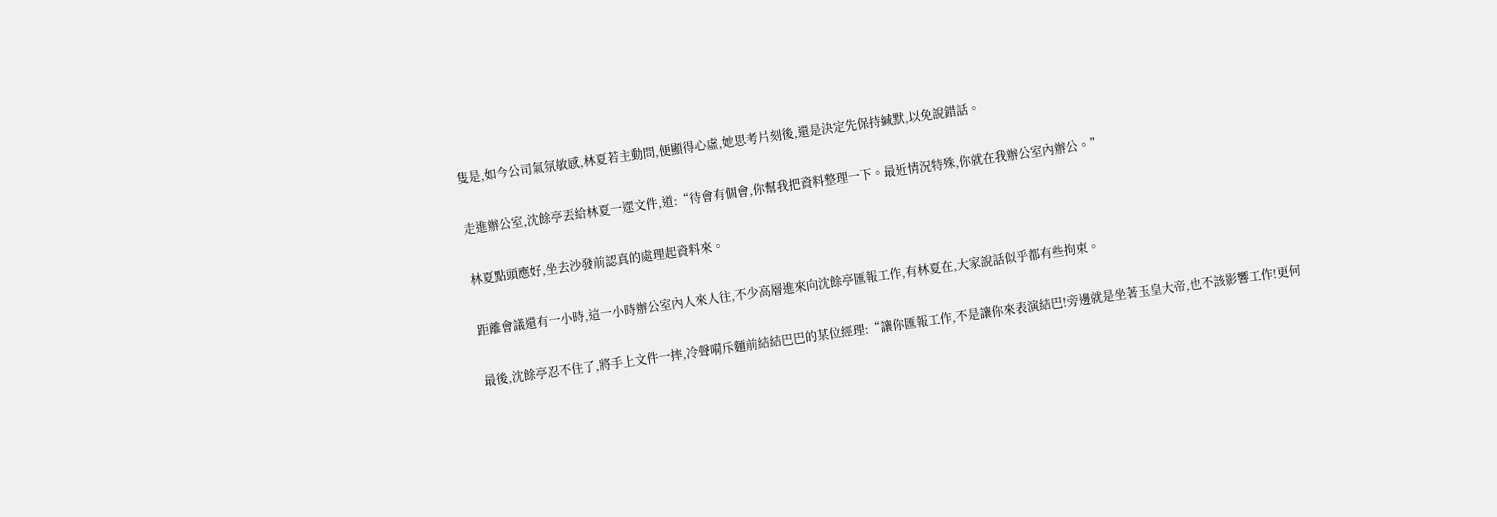隻是,如今公司氣氛敏感,林夏若主動問,便顯得心虛,她思考片刻後,還是決定先保持緘默,以免說錯話。

走進辦公室,沈餘亭丟給林夏一遝文件,道:“待會有個會,你幫我把資料整理一下。最近情況特殊,你就在我辦公室內辦公。”

林夏點頭應好,坐去沙發前認真的處理起資料來。

距離會議還有一小時,這一小時辦公室內人來人往,不少高層進來向沈餘亭匯報工作,有林夏在,大家說話似乎都有些拘束。

最後,沈餘亭忍不住了,將手上文件一摔,冷聲嗬斥麵前結結巴巴的某位經理:“讓你匯報工作,不是讓你來表演結巴!旁邊就是坐著玉皇大帝,也不該影響工作!更何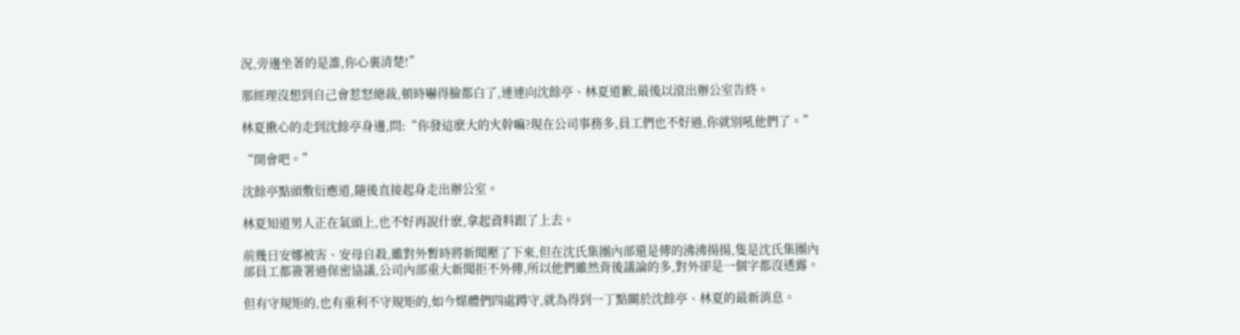況,旁邊坐著的是誰,你心裏清楚!”

那經理沒想到自己會惹怒總裁,頓時嚇得臉都白了,連連向沈餘亭、林夏道歉,最後以滾出辦公室告終。

林夏揪心的走到沈餘亭身邊,問:“你發這麽大的火幹嘛?現在公司事務多,員工們也不好過,你就別吼他們了。”

“開會吧。”

沈餘亭點頭敷衍應道,隨後直接起身走出辦公室。

林夏知道男人正在氣頭上,也不好再說什麽,拿起資料跟了上去。

前幾日安娜被害、安母自殺,雖對外暫時將新聞壓了下來,但在沈氏集團內部還是傳的沸沸揚揚,隻是沈氏集團內部員工都簽署過保密協議,公司內部重大新聞拒不外傳,所以他們雖然背後議論的多,對外卻是一個字都沒透露。

但有守規矩的,也有重利不守規矩的,如今媒體們四處蹲守,就為得到一丁點關於沈餘亭、林夏的最新消息。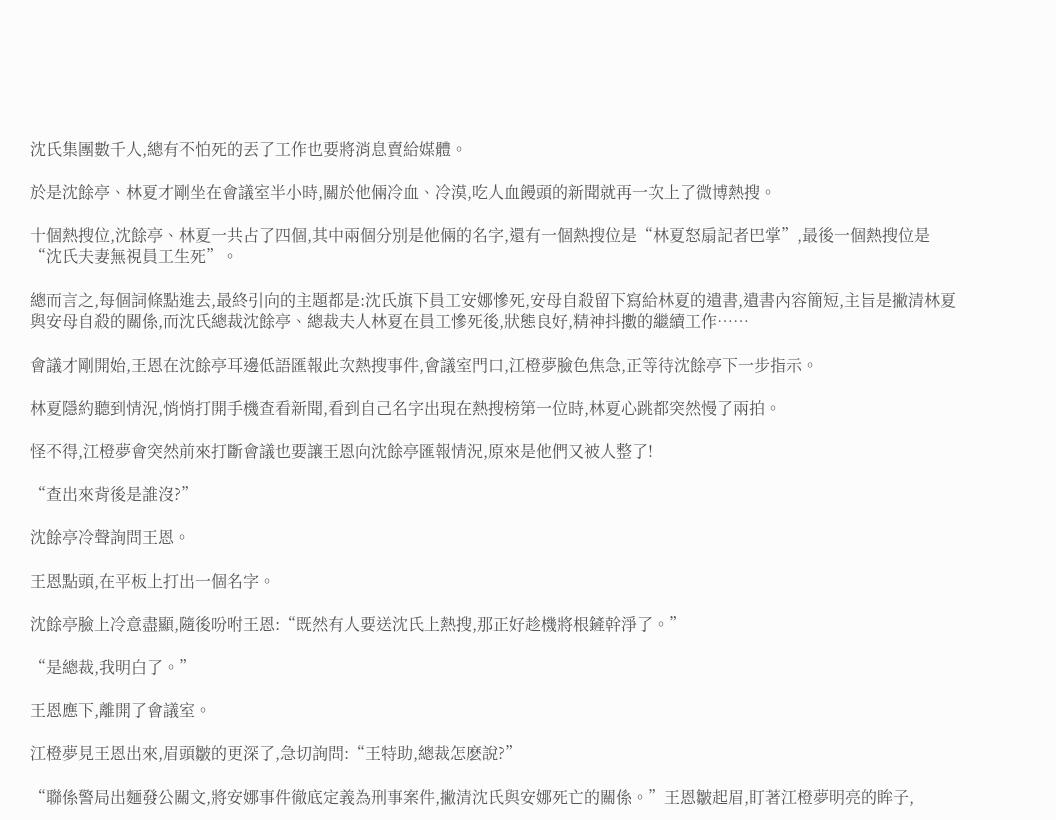沈氏集團數千人,總有不怕死的丟了工作也要將消息賣給媒體。

於是沈餘亭、林夏才剛坐在會議室半小時,關於他倆冷血、冷漠,吃人血饅頭的新聞就再一次上了微博熱搜。

十個熱搜位,沈餘亭、林夏一共占了四個,其中兩個分別是他倆的名字,還有一個熱搜位是“林夏怒扇記者巴掌”,最後一個熱搜位是“沈氏夫妻無視員工生死”。

總而言之,每個詞條點進去,最終引向的主題都是:沈氏旗下員工安娜慘死,安母自殺留下寫給林夏的遺書,遺書內容簡短,主旨是撇清林夏與安母自殺的關係,而沈氏總裁沈餘亭、總裁夫人林夏在員工慘死後,狀態良好,精神抖擻的繼續工作……

會議才剛開始,王恩在沈餘亭耳邊低語匯報此次熱搜事件,會議室門口,江橙夢臉色焦急,正等待沈餘亭下一步指示。

林夏隱約聽到情況,悄悄打開手機查看新聞,看到自己名字出現在熱搜榜第一位時,林夏心跳都突然慢了兩拍。

怪不得,江橙夢會突然前來打斷會議也要讓王恩向沈餘亭匯報情況,原來是他們又被人整了!

“查出來背後是誰沒?”

沈餘亭冷聲詢問王恩。

王恩點頭,在平板上打出一個名字。

沈餘亭臉上冷意盡顯,隨後吩咐王恩:“既然有人要送沈氏上熱搜,那正好趁機將根鏟幹淨了。”

“是總裁,我明白了。”

王恩應下,離開了會議室。

江橙夢見王恩出來,眉頭皺的更深了,急切詢問:“王特助,總裁怎麽說?”

“聯係警局出麵發公關文,將安娜事件徹底定義為刑事案件,撇清沈氏與安娜死亡的關係。”王恩皺起眉,盯著江橙夢明亮的眸子,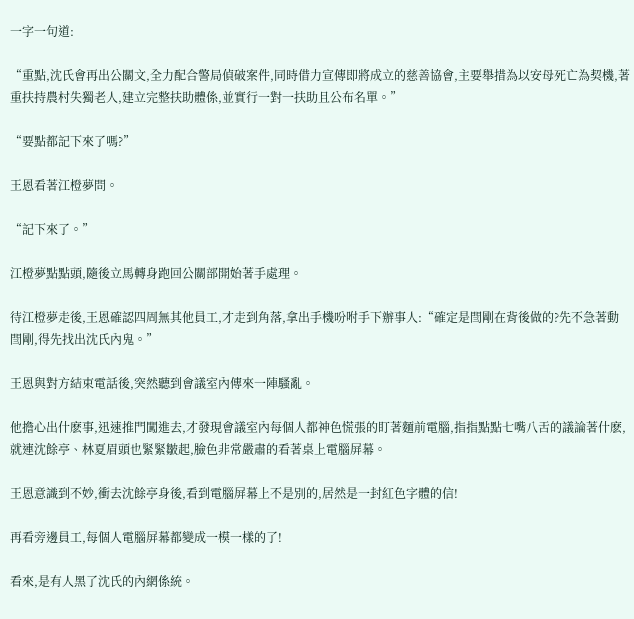一字一句道:

“重點,沈氏會再出公關文,全力配合警局偵破案件,同時借力宣傳即將成立的慈善協會,主要舉措為以安母死亡為契機,著重扶持農村失獨老人,建立完整扶助體係,並實行一對一扶助且公布名單。”

“要點都記下來了嗎?”

王恩看著江橙夢問。

“記下來了。”

江橙夢點點頭,隨後立馬轉身跑回公關部開始著手處理。

待江橙夢走後,王恩確認四周無其他員工,才走到角落,拿出手機吩咐手下辦事人:“確定是閆剛在背後做的?先不急著動閆剛,得先找出沈氏內鬼。”

王恩與對方結束電話後,突然聽到會議室內傳來一陣騷亂。

他擔心出什麽事,迅速推門闖進去,才發現會議室內每個人都神色慌張的盯著麵前電腦,指指點點七嘴八舌的議論著什麽,就連沈餘亭、林夏眉頭也緊緊皺起,臉色非常嚴肅的看著桌上電腦屏幕。

王恩意識到不妙,衝去沈餘亭身後,看到電腦屏幕上不是別的,居然是一封紅色字體的信!

再看旁邊員工,每個人電腦屏幕都變成一模一樣的了!

看來,是有人黑了沈氏的內網係統。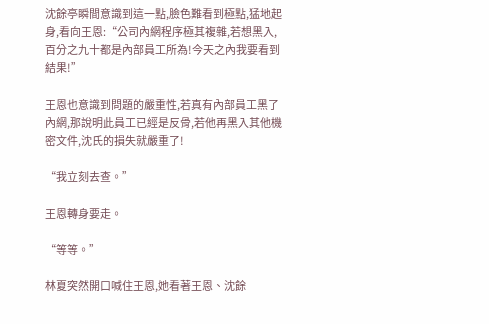沈餘亭瞬間意識到這一點,臉色難看到極點,猛地起身,看向王恩:“公司內網程序極其複雜,若想黑入,百分之九十都是內部員工所為!今天之內我要看到結果!”

王恩也意識到問題的嚴重性,若真有內部員工黑了內網,那說明此員工已經是反骨,若他再黑入其他機密文件,沈氏的損失就嚴重了!

“我立刻去查。”

王恩轉身要走。

“等等。”

林夏突然開口喊住王恩,她看著王恩、沈餘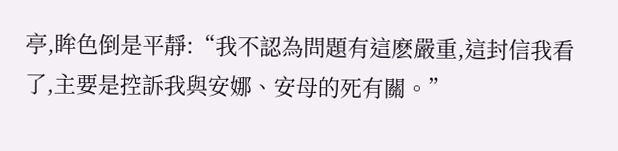亭,眸色倒是平靜:“我不認為問題有這麽嚴重,這封信我看了,主要是控訴我與安娜、安母的死有關。”